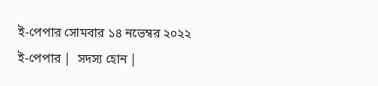ই-পেপার সোমবার ১৪ নভেম্বর ২০২২
ই-পেপার |  সদস্য হোন |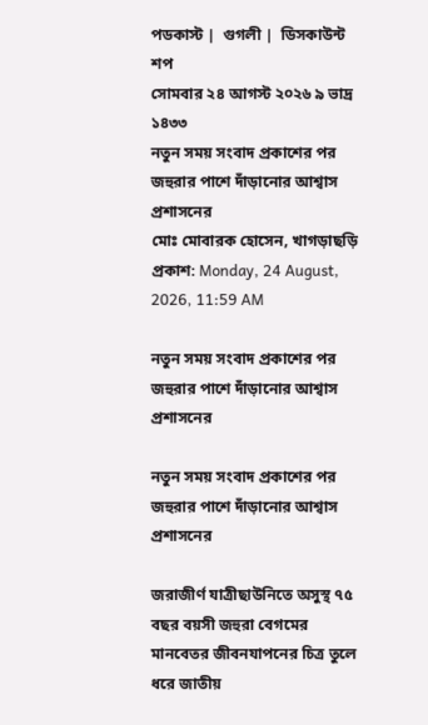পডকাস্ট |  গুগলী |  ডিসকাউন্ট শপ
সোমবার ২৪ আগস্ট ২০২৬ ৯ ভাদ্র ১৪৩৩
নতুন সময় সংবাদ প্রকাশের পর জহুরার পাশে দাঁড়ানোর আশ্বাস প্রশাসনের
মোঃ মোবারক হোসেন, খাগড়াছড়ি
প্রকাশ: Monday, 24 August, 2026, 11:59 AM

নতুন সময় সংবাদ প্রকাশের পর জহুরার পাশে দাঁড়ানোর আশ্বাস প্রশাসনের

নতুন সময় সংবাদ প্রকাশের পর জহুরার পাশে দাঁড়ানোর আশ্বাস প্রশাসনের

জরাজীর্ণ যাত্রীছাউনিতে অসুস্থ ৭৫ বছর বয়সী জহুরা বেগমের মানবেতর জীবনযাপনের চিত্র তুলে ধরে জাতীয়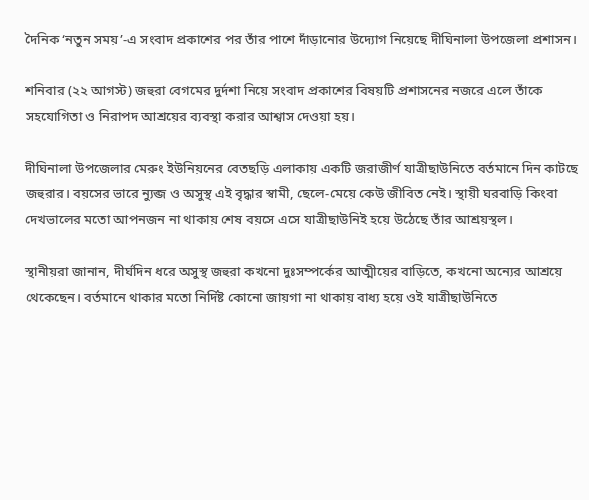দৈনিক ‘নতুন সময়’-এ সংবাদ প্রকাশের পর তাঁর পাশে দাঁড়ানোর উদ্যোগ নিয়েছে দীঘিনালা উপজেলা প্রশাসন।

শনিবার (২২ আগস্ট) জহুরা বেগমের দুর্দশা নিয়ে সংবাদ প্রকাশের বিষয়টি প্রশাসনের নজরে এলে তাঁকে সহযোগিতা ও নিরাপদ আশ্রয়ের ব্যবস্থা করার আশ্বাস দেওয়া হয়।

দীঘিনালা উপজেলার মেরুং ইউনিয়নের বেতছড়ি এলাকায় একটি জরাজীর্ণ যাত্রীছাউনিতে বর্তমানে দিন কাটছে জহুরার। বয়সের ভারে ন্যুব্জ ও অসুস্থ এই বৃদ্ধার স্বামী, ছেলে-মেয়ে কেউ জীবিত নেই। স্থায়ী ঘরবাড়ি কিংবা দেখভালের মতো আপনজন না থাকায় শেষ বয়সে এসে যাত্রীছাউনিই হয়ে উঠেছে তাঁর আশ্রয়স্থল।

স্থানীয়রা জানান, দীর্ঘদিন ধরে অসুস্থ জহুরা কখনো দুঃসম্পর্কের আত্মীয়ের বাড়িতে, কখনো অন্যের আশ্রয়ে থেকেছেন। বর্তমানে থাকার মতো নির্দিষ্ট কোনো জায়গা না থাকায় বাধ্য হয়ে ওই যাত্রীছাউনিতে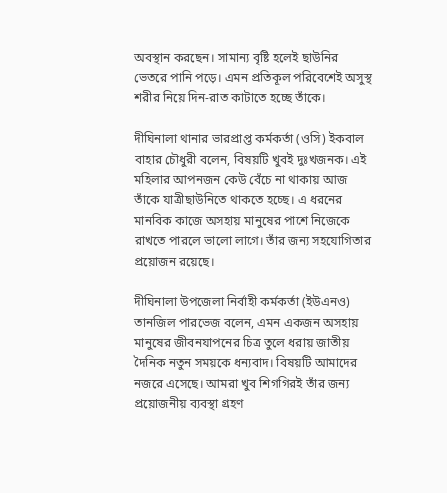অবস্থান করছেন। সামান্য বৃষ্টি হলেই ছাউনির ভেতরে পানি পড়ে। এমন প্রতিকূল পরিবেশেই অসুস্থ শরীর নিয়ে দিন-রাত কাটাতে হচ্ছে তাঁকে।

দীঘিনালা থানার ভারপ্রাপ্ত কর্মকর্তা (ওসি) ইকবাল বাহার চৌধুরী বলেন, বিষয়টি খুবই দুঃখজনক। এই মহিলার আপনজন কেউ বেঁচে না থাকায় আজ তাঁকে যাত্রীছাউনিতে থাকতে হচ্ছে। এ ধরনের মানবিক কাজে অসহায় মানুষের পাশে নিজেকে রাখতে পারলে ভালো লাগে। তাঁর জন্য সহযোগিতার প্রয়োজন রয়েছে।

দীঘিনালা উপজেলা নির্বাহী কর্মকর্তা (ইউএনও) তানজিল পারভেজ বলেন, এমন একজন অসহায় মানুষের জীবনযাপনের চিত্র তুলে ধরায় জাতীয় দৈনিক নতুন সময়কে ধন্যবাদ। বিষয়টি আমাদের নজরে এসেছে। আমরা খুব শিগগিরই তাঁর জন্য প্রয়োজনীয় ব্যবস্থা গ্রহণ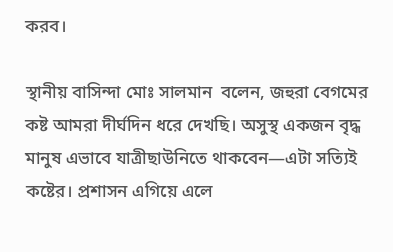করব।

স্থানীয় বাসিন্দা মোঃ সালমান  বলেন, জহুরা বেগমের কষ্ট আমরা দীর্ঘদিন ধরে দেখছি। অসুস্থ একজন বৃদ্ধ মানুষ এভাবে যাত্রীছাউনিতে থাকবেন—এটা সত্যিই কষ্টের। প্রশাসন এগিয়ে এলে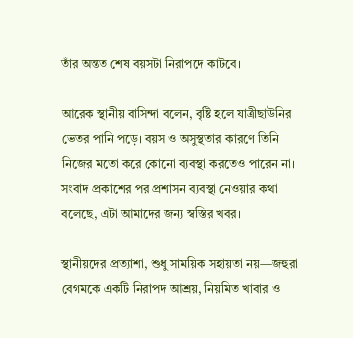তাঁর অন্তত শেষ বয়সটা নিরাপদে কাটবে।

আরেক স্থানীয় বাসিন্দা বলেন, বৃষ্টি হলে যাত্রীছাউনির ভেতর পানি পড়ে। বয়স ও অসুস্থতার কারণে তিনি নিজের মতো করে কোনো ব্যবস্থা করতেও পারেন না। সংবাদ প্রকাশের পর প্রশাসন ব্যবস্থা নেওয়ার কথা বলেছে, এটা আমাদের জন্য স্বস্তির খবর।

স্থানীয়দের প্রত্যাশা, শুধু সাময়িক সহায়তা নয়—জহুরা বেগমকে একটি নিরাপদ আশ্রয়, নিয়মিত খাবার ও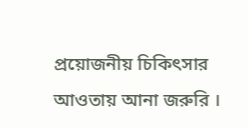প্রয়োজনীয় চিকিৎসার আওতায় আনা জরুরি ।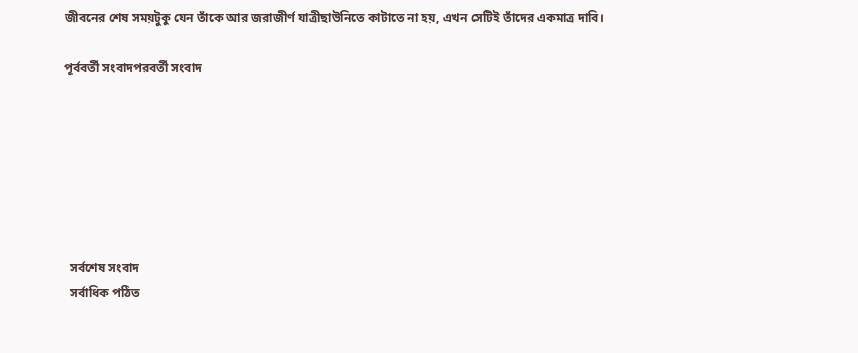জীবনের শেষ সময়টুকু যেন তাঁকে আর জরাজীর্ণ যাত্রীছাউনিতে কাটাতে না হয়, এখন সেটিই তাঁদের একমাত্র দাবি।

পূর্ববর্তী সংবাদপরবর্তী সংবাদ







  সর্বশেষ সংবাদ
  সর্বাধিক পঠিত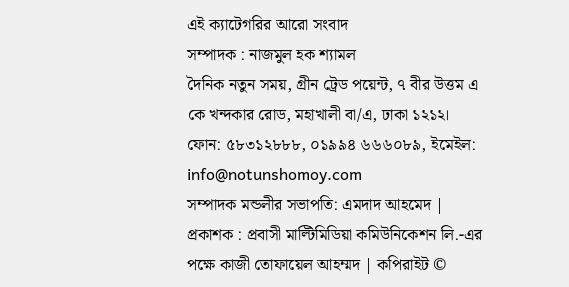এই ক্যাটেগরির আরো সংবাদ
সম্পাদক : নাজমুল হক শ্যামল
দৈনিক নতুন সময়, গ্রীন ট্রেড পয়েন্ট, ৭ বীর উত্তম এ কে খন্দকার রোড, মহাখালী বা/এ, ঢাকা ১২১২।
ফোন: ৫৮৩১২৮৮৮, ০১৯৯৪ ৬৬৬০৮৯, ইমেইল: info@notunshomoy.com
সম্পাদক মন্ডলীর সভাপতি: এমদাদ আহমেদ | প্রকাশক : প্রবাসী মাল্টিমিডিয়া কমিউনিকেশন লি.-এর পক্ষে কাজী তোফায়েল আহম্মদ | কপিরাইট ©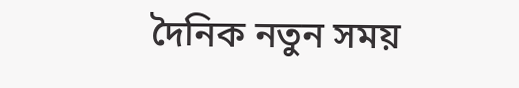দৈনিক নতুন সময়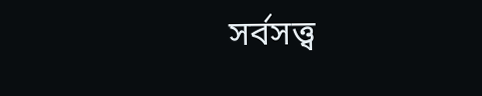সর্বসত্ত্ব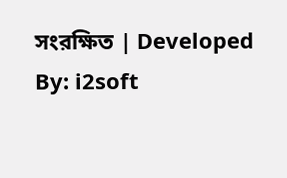সংরক্ষিত | Developed By: i2soft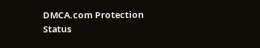DMCA.com Protection Status